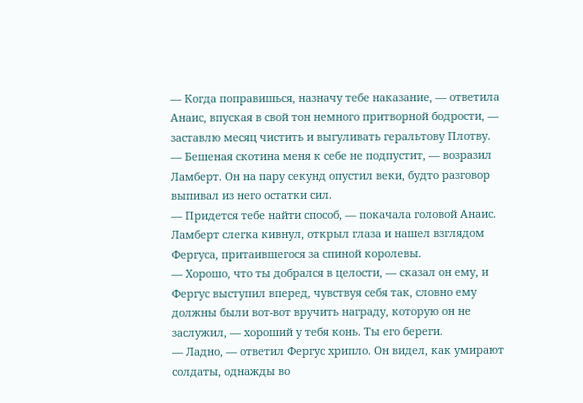— Когда поправишься, назначу тебе наказание, — ответила Анаис, впуская в свой тон немного притворной бодрости, — заставлю месяц чистить и выгуливать геральтову Плотву.
— Бешеная скотина меня к себе не подпустит, — возразил Ламберт. Он на пару секунд опустил веки, будто разговор выпивал из него остатки сил.
— Придется тебе найти способ, — покачала головой Анаис. Ламберт слегка кивнул, открыл глаза и нашел взглядом Фергуса, притаившегося за спиной королевы.
— Хорошо, что ты добрался в целости, — сказал он ему, и Фергус выступил вперед, чувствуя себя так, словно ему должны были вот-вот вручить награду, которую он не заслужил, — хороший у тебя конь. Ты его береги.
— Ладно, — ответил Фергус хрипло. Он видел, как умирают солдаты, однажды во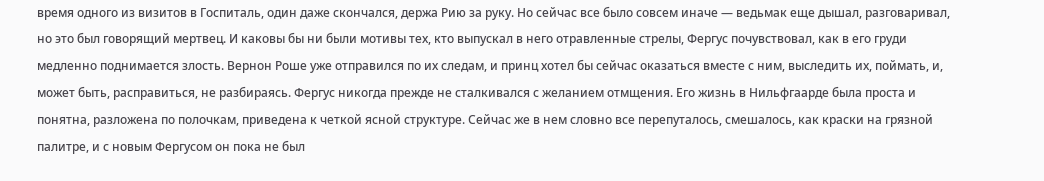время одного из визитов в Госпиталь, один даже скончался, держа Рию за руку. Но сейчас все было совсем иначе — ведьмак еще дышал, разговаривал, но это был говорящий мертвец. И каковы бы ни были мотивы тех, кто выпускал в него отравленные стрелы, Фергус почувствовал, как в его груди медленно поднимается злость. Вернон Роше уже отправился по их следам, и принц хотел бы сейчас оказаться вместе с ним, выследить их, поймать, и, может быть, расправиться, не разбираясь. Фергус никогда прежде не сталкивался с желанием отмщения. Его жизнь в Нильфгаарде была проста и понятна, разложена по полочкам, приведена к четкой ясной структуре. Сейчас же в нем словно все перепуталось, смешалось, как краски на грязной палитре, и с новым Фергусом он пока не был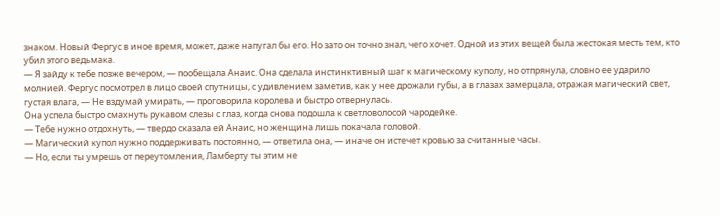знаком. Новый Фергус в иное время, может, даже напугал бы его. Но зато он точно знал, чего хочет. Одной из этих вещей была жестокая месть тем, кто убил этого ведьмака.
— Я зайду к тебе позже вечером, — пообещала Анаис. Она сделала инстинктивный шаг к магическому куполу, но отпрянула, словно ее ударило молнией. Фергус посмотрел в лицо своей спутницы, с удивлением заметив, как у нее дрожали губы, а в глазах замерцала, отражая магический свет, густая влага, — Не вздумай умирать, — проговорила королева и быстро отвернулась.
Она успела быстро смахнуть рукавом слезы с глаз, когда снова подошла к светловолосой чародейке.
— Тебе нужно отдохнуть, — твердо сказала ей Анаис, но женщина лишь покачала головой.
— Магический купол нужно поддерживать постоянно, — ответила она, — иначе он истечет кровью за считанные часы.
— Но, если ты умрешь от переутомления, Ламберту ты этим не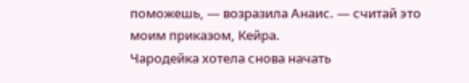поможешь, — возразила Анаис. — считай это моим приказом, Кейра.
Чародейка хотела снова начать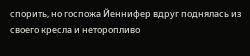спорить, но госпожа Йеннифер вдруг поднялась из своего кресла и неторопливо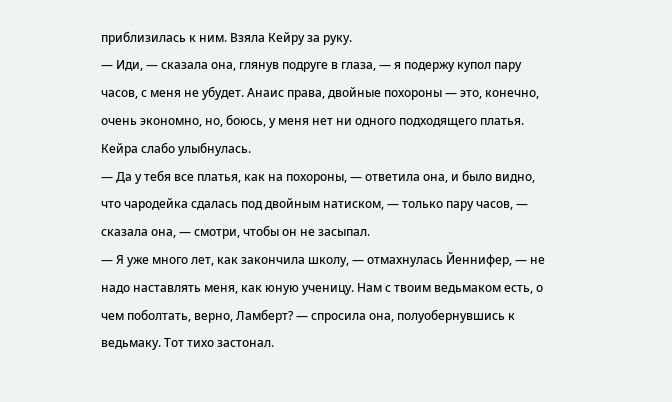приблизилась к ним. Взяла Кейру за руку.
— Иди, — сказала она, глянув подруге в глаза, — я подержу купол пару часов, с меня не убудет. Анаис права, двойные похороны — это, конечно, очень экономно, но, боюсь, у меня нет ни одного подходящего платья.
Кейра слабо улыбнулась.
— Да у тебя все платья, как на похороны, — ответила она, и было видно, что чародейка сдалась под двойным натиском, — только пару часов, — сказала она, — смотри, чтобы он не засыпал.
— Я уже много лет, как закончила школу, — отмахнулась Йеннифер, — не надо наставлять меня, как юную ученицу. Нам с твоим ведьмаком есть, о чем поболтать, верно, Ламберт? — спросила она, полуобернувшись к ведьмаку. Тот тихо застонал.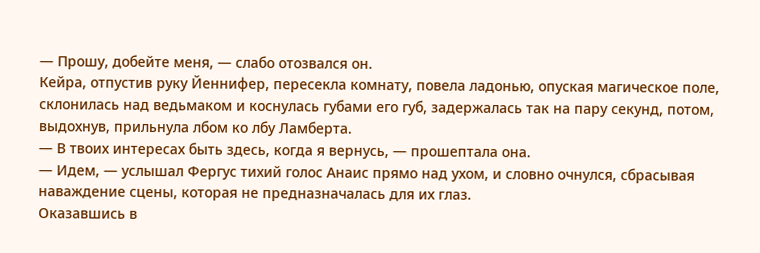— Прошу, добейте меня, — слабо отозвался он.
Кейра, отпустив руку Йеннифер, пересекла комнату, повела ладонью, опуская магическое поле, склонилась над ведьмаком и коснулась губами его губ, задержалась так на пару секунд, потом, выдохнув, прильнула лбом ко лбу Ламберта.
— В твоих интересах быть здесь, когда я вернусь, — прошептала она.
— Идем, — услышал Фергус тихий голос Анаис прямо над ухом, и словно очнулся, сбрасывая наваждение сцены, которая не предназначалась для их глаз.
Оказавшись в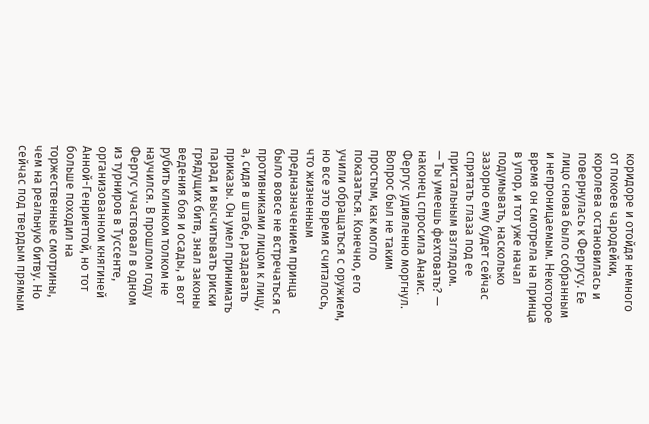коридоре и отойдя немного от покоев чародейки, королева остановилась и повернулась к Фергусу. Ее лицо снова было собранным и непроницаемым. Некоторое время он смотрела на принца в упор, и тот уже начал подумывать, насколько зазорно ему будет сейчас спрятать глаза под ее пристальным взглядом.
— Ты умеешь фехтовать? — наконец спросила Анаис. Фергус удивленно моргнул. Вопрос был не таким простым, как могло показаться. Конечно, его учили обращаться с оружием, но все это время считалось, что жизненным предназначением принца было вовсе не встречаться с противниками лицом к лицу, а, сидя в штабе, раздавать приказы. Он умел принимать парад и высчитывать риски грядущих битв, знал законы ведения боя и осады, а вот рубить клинком толком не научился. В прошлом году Фергус участвовал в одном из турниров в Туссенте, организованном княгиней Анной-Генриеттой, но тот больше походил на торжественные смотрины, чем на реальную битву. Но сейчас под твердым прямым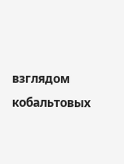взглядом кобальтовых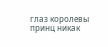глаз королевы принц никак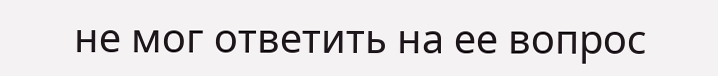не мог ответить на ее вопрос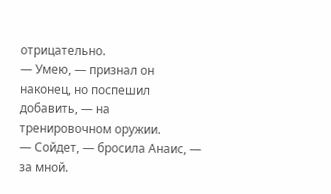отрицательно.
— Умею, — признал он наконец, но поспешил добавить, — на тренировочном оружии.
— Сойдет, — бросила Анаис, — за мной.